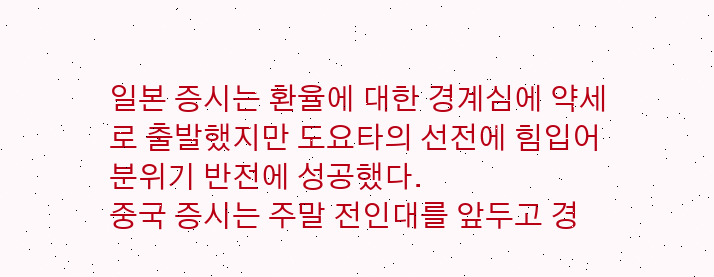일본 증시는 환율에 대한 경계심에 약세로 출발했지만 도요타의 선전에 힘입어 분위기 반전에 성공했다.
중국 증시는 주말 전인대를 앞두고 경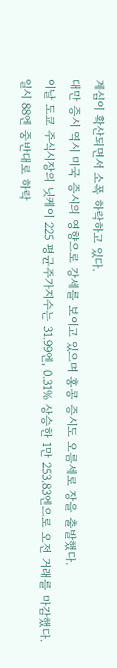계심이 확산되면서 소폭 하락하고 있다.
대만 증시 역시 미국 증시의 영향으로 강세를 보이고 있으며 홍콩 증시도 오름세로 장을 출발했다.
이날 도쿄 주식시장의 닛케이 225 평균주가지수는 31.99엔, 0.31% 상승한 1만 253.83엔으로 오전 거래를 마감했다.
일시 88엔 중반대로 하락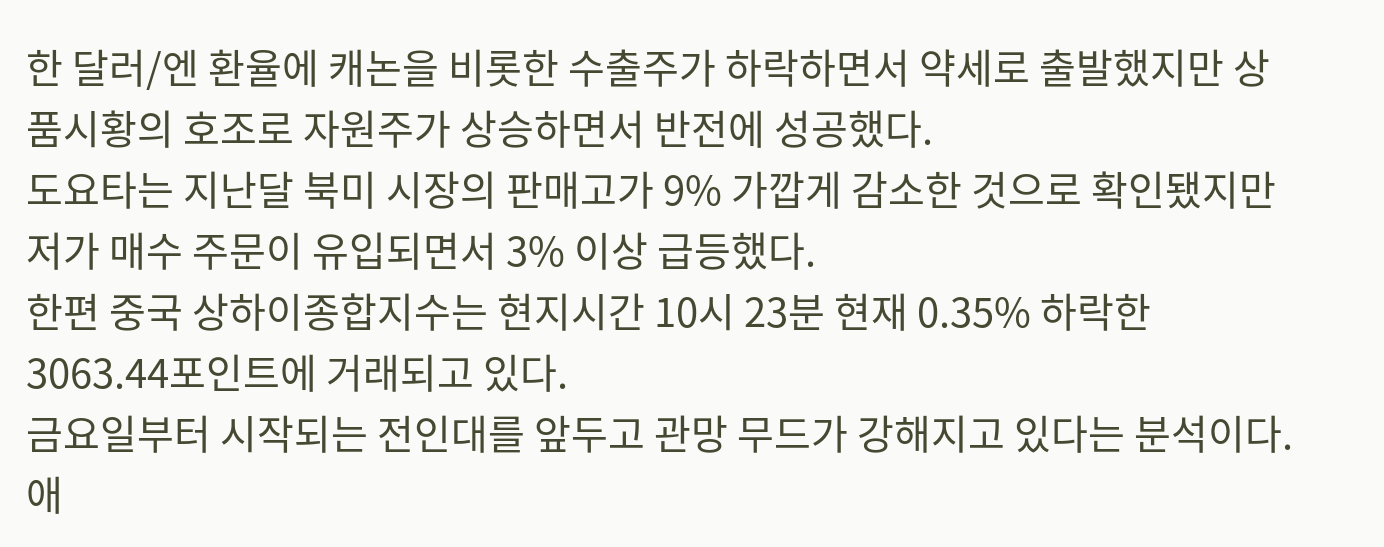한 달러/엔 환율에 캐논을 비롯한 수출주가 하락하면서 약세로 출발했지만 상품시황의 호조로 자원주가 상승하면서 반전에 성공했다.
도요타는 지난달 북미 시장의 판매고가 9% 가깝게 감소한 것으로 확인됐지만 저가 매수 주문이 유입되면서 3% 이상 급등했다.
한편 중국 상하이종합지수는 현지시간 10시 23분 현재 0.35% 하락한 3063.44포인트에 거래되고 있다.
금요일부터 시작되는 전인대를 앞두고 관망 무드가 강해지고 있다는 분석이다.
애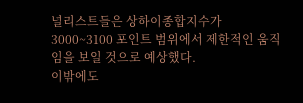널리스트들은 상하이종합지수가 3000~3100 포인트 범위에서 제한적인 움직임을 보일 것으로 예상했다.
이밖에도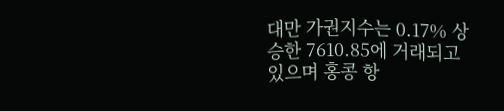대만 가권지수는 0.17% 상승한 7610.85에 거래되고 있으며 홍콩 항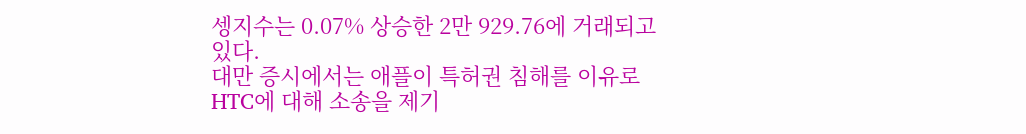셍지수는 0.07% 상승한 2만 929.76에 거래되고 있다.
대만 증시에서는 애플이 특허권 침해를 이유로 HTC에 대해 소송을 제기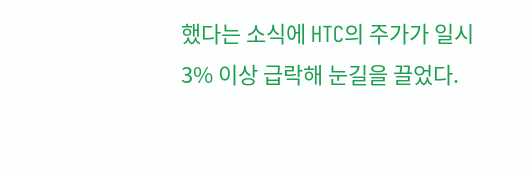했다는 소식에 HTC의 주가가 일시 3% 이상 급락해 눈길을 끌었다.